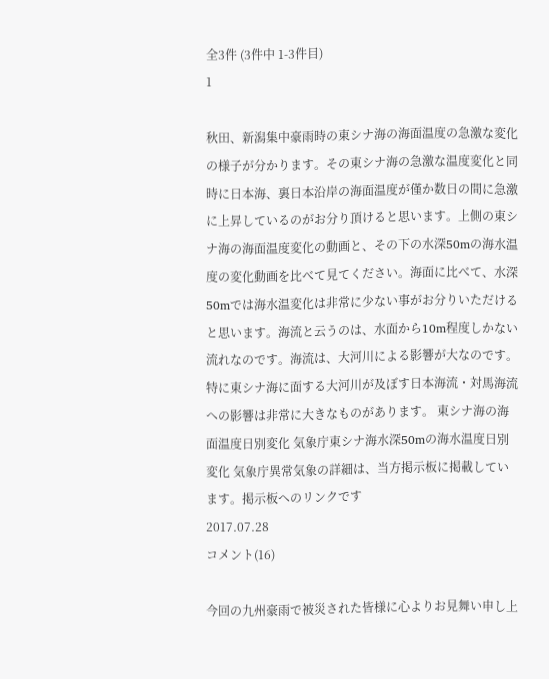全3件 (3件中 1-3件目)
1

秋田、新潟集中豪雨時の東シナ海の海面温度の急激な変化の様子が分かります。その東シナ海の急激な温度変化と同時に日本海、裏日本沿岸の海面温度が僅か数日の間に急激に上昇しているのがお分り頂けると思います。上側の東シナ海の海面温度変化の動画と、その下の水深50mの海水温度の変化動画を比べて見てください。海面に比べて、水深50mでは海水温変化は非常に少ない事がお分りいただけると思います。海流と云うのは、水面から10m程度しかない流れなのです。海流は、大河川による影響が大なのです。特に東シナ海に面する大河川が及ぼす日本海流・対馬海流への影響は非常に大きなものがあります。 東シナ海の海面温度日別変化 気象庁東シナ海水深50mの海水温度日別変化 気象庁異常気象の詳細は、当方掲示板に掲載しています。掲示板へのリンクです
2017.07.28
コメント(16)

今回の九州豪雨で被災された皆様に心よりお見舞い申し上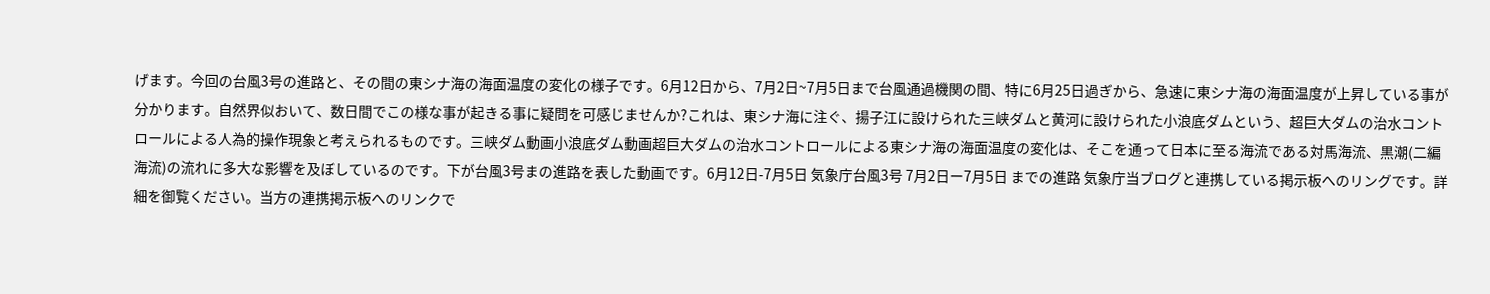げます。今回の台風3号の進路と、その間の東シナ海の海面温度の変化の様子です。6月12日から、7月2日~7月5日まで台風通過機関の間、特に6月25日過ぎから、急速に東シナ海の海面温度が上昇している事が分かります。自然界似おいて、数日間でこの様な事が起きる事に疑問を可感じませんか?これは、東シナ海に注ぐ、揚子江に設けられた三峡ダムと黄河に設けられた小浪底ダムという、超巨大ダムの治水コントロールによる人為的操作現象と考えられるものです。三峡ダム動画小浪底ダム動画超巨大ダムの治水コントロールによる東シナ海の海面温度の変化は、そこを通って日本に至る海流である対馬海流、黒潮(二編海流)の流れに多大な影響を及ぼしているのです。下が台風3号まの進路を表した動画です。6月12日-7月5日 気象庁台風3号 7月2日ー7月5日 までの進路 気象庁当ブログと連携している掲示板へのリングです。詳細を御覧ください。当方の連携掲示板へのリンクで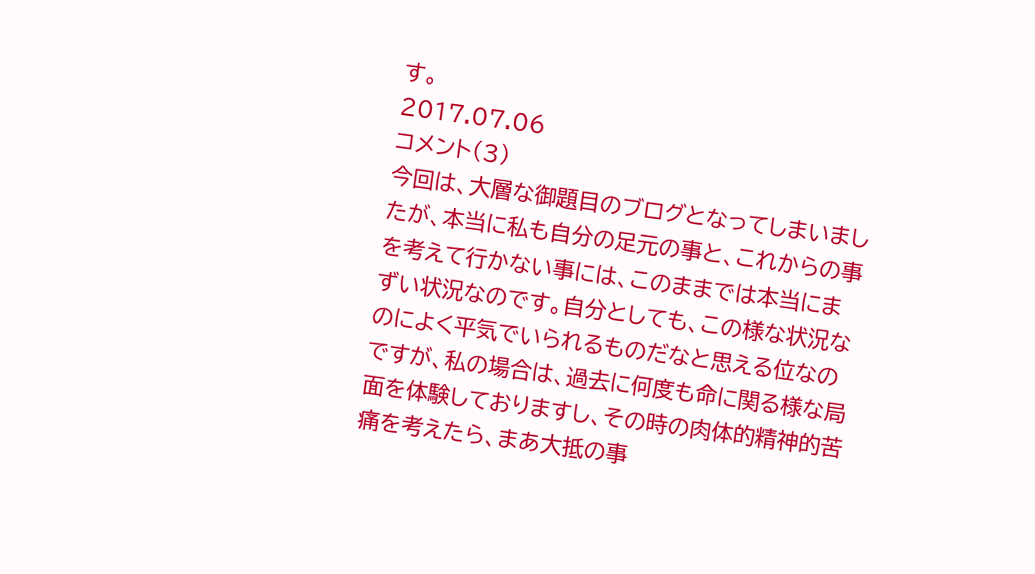す。
2017.07.06
コメント(3)
今回は、大層な御題目のブログとなってしまいましたが、本当に私も自分の足元の事と、これからの事を考えて行かない事には、このままでは本当にまずい状況なのです。自分としても、この様な状況なのによく平気でいられるものだなと思える位なのですが、私の場合は、過去に何度も命に関る様な局面を体験しておりますし、その時の肉体的精神的苦痛を考えたら、まあ大抵の事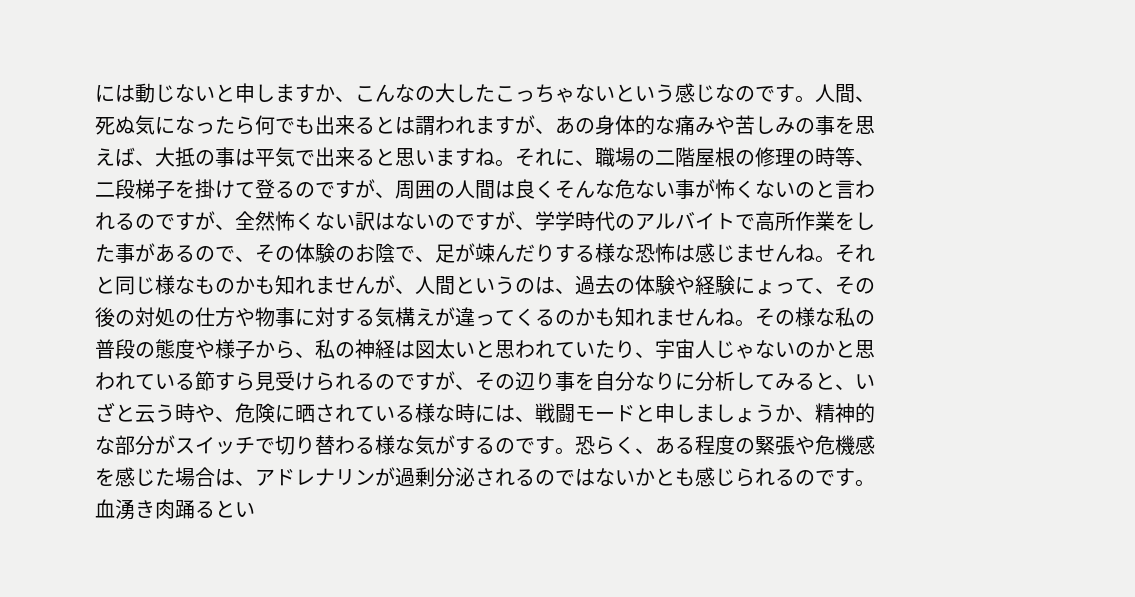には動じないと申しますか、こんなの大したこっちゃないという感じなのです。人間、死ぬ気になったら何でも出来るとは謂われますが、あの身体的な痛みや苦しみの事を思えば、大抵の事は平気で出来ると思いますね。それに、職場の二階屋根の修理の時等、二段梯子を掛けて登るのですが、周囲の人間は良くそんな危ない事が怖くないのと言われるのですが、全然怖くない訳はないのですが、学学時代のアルバイトで高所作業をした事があるので、その体験のお陰で、足が竦んだりする様な恐怖は感じませんね。それと同じ様なものかも知れませんが、人間というのは、過去の体験や経験にょって、その後の対処の仕方や物事に対する気構えが違ってくるのかも知れませんね。その様な私の普段の態度や様子から、私の神経は図太いと思われていたり、宇宙人じゃないのかと思われている節すら見受けられるのですが、その辺り事を自分なりに分析してみると、いざと云う時や、危険に晒されている様な時には、戦闘モードと申しましょうか、精神的な部分がスイッチで切り替わる様な気がするのです。恐らく、ある程度の緊張や危機感を感じた場合は、アドレナリンが過剰分泌されるのではないかとも感じられるのです。血湧き肉踊るとい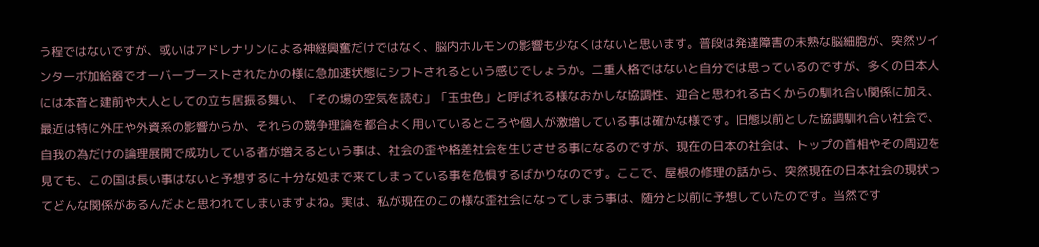う程ではないですが、或いはアドレナリンによる神経興奮だけではなく、脳内ホルモンの影響も少なくはないと思います。普段は発達障害の未熟な脳細胞が、突然ツインターボ加給器でオーバーブーストされたかの様に急加速状態にシフトされるという感じでしょうか。二重人格ではないと自分では思っているのですが、多くの日本人には本音と建前や大人としての立ち居振る舞い、「その場の空気を読む」「玉虫色」と呼ばれる様なおかしな協調性、迎合と思われる古くからの馴れ合い関係に加え、最近は特に外圧や外資系の影響からか、それらの競争理論を都合よく用いているところや個人が激増している事は確かな様です。旧態以前とした協調馴れ合い社会で、自我の為だけの論理展開で成功している者が増えるという事は、社会の歪や格差社会を生じさせる事になるのですが、現在の日本の社会は、トップの首相やその周辺を見ても、この国は長い事はないと予想するに十分な処まで来てしまっている事を危惧するばかりなのです。ここで、屋根の修理の話から、突然現在の日本社会の現状ってどんな関係があるんだよと思われてしまいますよね。実は、私が現在のこの様な歪社会になってしまう事は、随分と以前に予想していたのです。当然です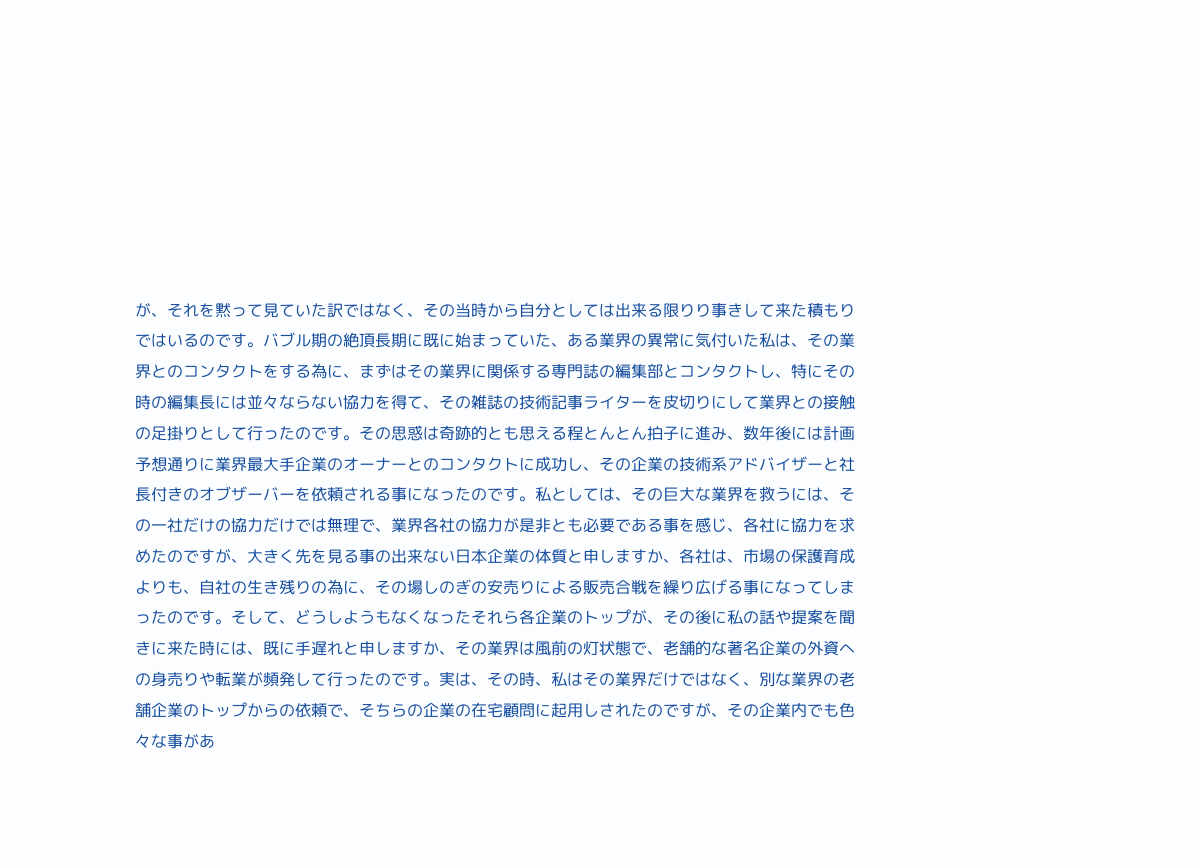が、それを黙って見ていた訳ではなく、その当時から自分としては出来る限りり事きして来た積もりではいるのです。バブル期の絶頂長期に既に始まっていた、ある業界の異常に気付いた私は、その業界とのコンタクトをする為に、まずはその業界に関係する専門誌の編集部とコンタクトし、特にその時の編集長には並々ならない協力を得て、その雑誌の技術記事ライターを皮切りにして業界との接触の足掛りとして行ったのです。その思惑は奇跡的とも思える程とんとん拍子に進み、数年後には計画予想通りに業界最大手企業のオーナーとのコンタクトに成功し、その企業の技術系アドバイザーと社長付きのオブザーバーを依頼される事になったのです。私としては、その巨大な業界を救うには、その一社だけの協力だけでは無理で、業界各社の協力が是非とも必要である事を感じ、各社に協力を求めたのですが、大きく先を見る事の出来ない日本企業の体質と申しますか、各社は、市場の保護育成よりも、自社の生き残りの為に、その場しのぎの安売りによる販売合戦を繰り広げる事になってしまったのです。そして、どうしようもなくなったそれら各企業のトップが、その後に私の話や提案を聞きに来た時には、既に手遅れと申しますか、その業界は風前の灯状態で、老舗的な著名企業の外資への身売りや転業が頻発して行ったのです。実は、その時、私はその業界だけではなく、別な業界の老舗企業のトップからの依頼で、そちらの企業の在宅顧問に起用しされたのですが、その企業内でも色々な事があ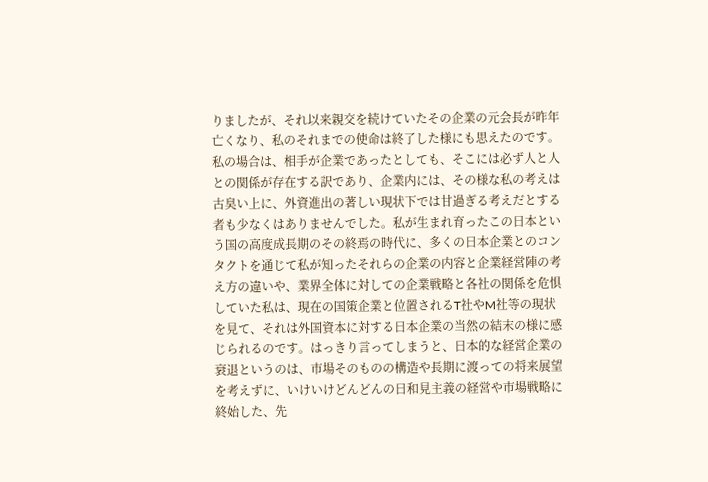りましたが、それ以来親交を続けていたその企業の元会長が昨年亡くなり、私のそれまでの使命は終了した様にも思えたのです。私の場合は、相手が企業であったとしても、そこには必ず人と人との関係が存在する訳であり、企業内には、その様な私の考えは古臭い上に、外資進出の著しい現状下では甘過ぎる考えだとする者も少なくはありませんでした。私が生まれ育ったこの日本という国の高度成長期のその終焉の時代に、多くの日本企業とのコンタクトを通じて私が知ったそれらの企業の内容と企業経営陣の考え方の違いや、業界全体に対しての企業戦略と各社の関係を危惧していた私は、現在の国策企業と位置されるT社やM社等の現状を見て、それは外国資本に対する日本企業の当然の結末の様に感じられるのです。はっきり言ってしまうと、日本的な経営企業の衰退というのは、市場そのものの構造や長期に渡っての将来展望を考えずに、いけいけどんどんの日和見主義の経営や市場戦略に終始した、先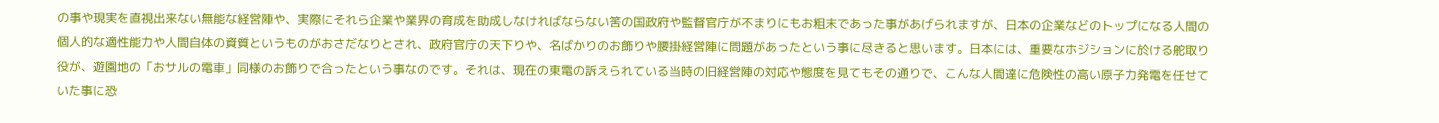の事や現実を直視出来ない無能な経営陣や、実際にそれら企業や業界の育成を助成しなければならない筈の国政府や監督官庁が不まりにもお粗末であった事があげられますが、日本の企業などのトップになる人間の個人的な適性能力や人間自体の資質というものがおさだなりとされ、政府官庁の天下りや、名ばかりのお飾りや腰掛経営陣に問題があったという事に尽きると思います。日本には、重要なホジションに於ける舵取り役が、遊園地の「おサルの電車」同様のお飾りで合ったという事なのです。それは、現在の東電の訴えられている当時の旧経営陣の対応や態度を見てもその通りで、こんな人間達に危険性の高い原子力発電を任せていた事に恐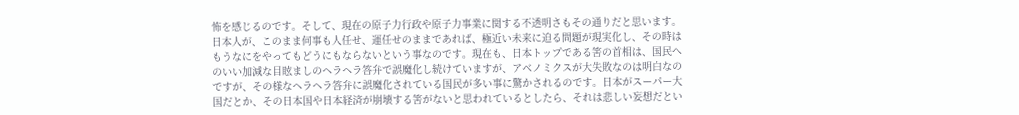怖を感じるのです。そして、現在の原子力行政や原子力事業に関する不透明さもその通りだと思います。日本人が、このまま何事も人任せ、運任せのままであれば、極近い未来に迫る問題が現実化し、その時はもうなにをやってもどうにもならないという事なのです。現在も、日本トップである筈の首相は、国民へのいい加減な目眩ましのヘラヘラ答弁で誤魔化し続けていますが、アベノミクスが大失敗なのは明白なのですが、その様なヘラヘラ答弁に誤魔化されている国民が多い事に驚かされるのです。日本がスーパー大国だとか、その日本国や日本経済が崩壊する筈がないと思われているとしたら、それは悲しい妄想だとい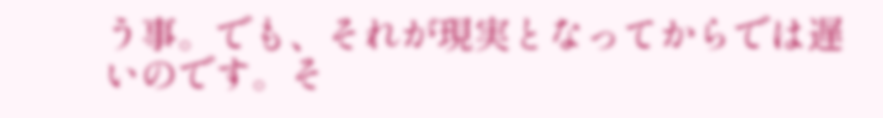う事。でも、それが現実となってからでは遅いのです。そ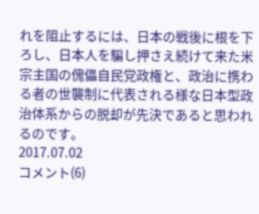れを阻止するには、日本の戦後に根を下ろし、日本人を騙し押さえ続けて来た米宗主国の傀儡自民党政権と、政治に携わる者の世襲制に代表される様な日本型政治体系からの脱却が先決であると思われるのです。
2017.07.02
コメント(6)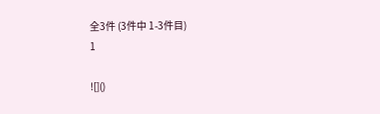全3件 (3件中 1-3件目)
1

![]()